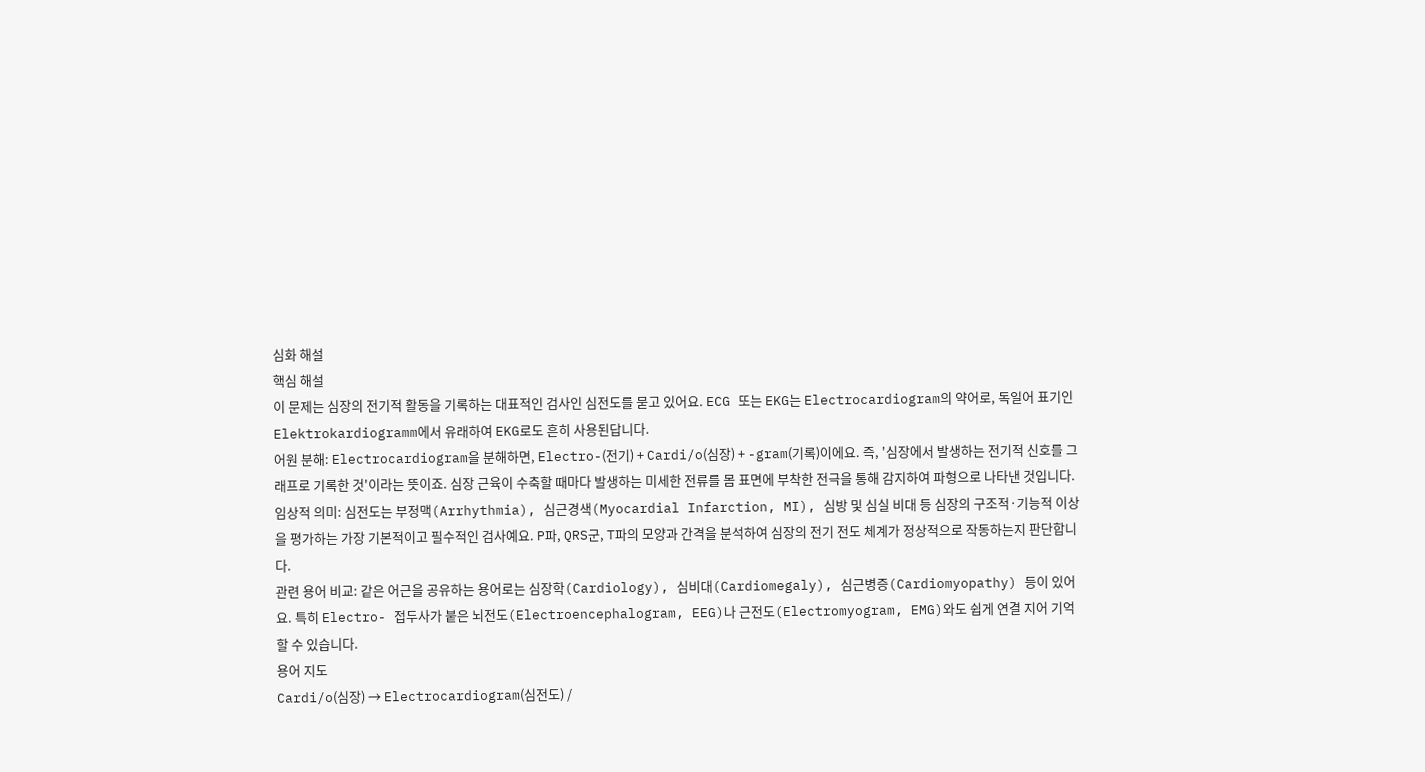심화 해설
핵심 해설
이 문제는 심장의 전기적 활동을 기록하는 대표적인 검사인 심전도를 묻고 있어요. ECG 또는 EKG는 Electrocardiogram의 약어로, 독일어 표기인 Elektrokardiogramm에서 유래하여 EKG로도 흔히 사용된답니다.
어원 분해: Electrocardiogram을 분해하면, Electro-(전기) + Cardi/o(심장) + -gram(기록)이에요. 즉, '심장에서 발생하는 전기적 신호를 그래프로 기록한 것'이라는 뜻이죠. 심장 근육이 수축할 때마다 발생하는 미세한 전류를 몸 표면에 부착한 전극을 통해 감지하여 파형으로 나타낸 것입니다.
임상적 의미: 심전도는 부정맥(Arrhythmia), 심근경색(Myocardial Infarction, MI), 심방 및 심실 비대 등 심장의 구조적·기능적 이상을 평가하는 가장 기본적이고 필수적인 검사예요. P파, QRS군, T파의 모양과 간격을 분석하여 심장의 전기 전도 체계가 정상적으로 작동하는지 판단합니다.
관련 용어 비교: 같은 어근을 공유하는 용어로는 심장학(Cardiology), 심비대(Cardiomegaly), 심근병증(Cardiomyopathy) 등이 있어요. 특히 Electro- 접두사가 붙은 뇌전도(Electroencephalogram, EEG)나 근전도(Electromyogram, EMG)와도 쉽게 연결 지어 기억할 수 있습니다.
용어 지도
Cardi/o(심장) → Electrocardiogram(심전도) /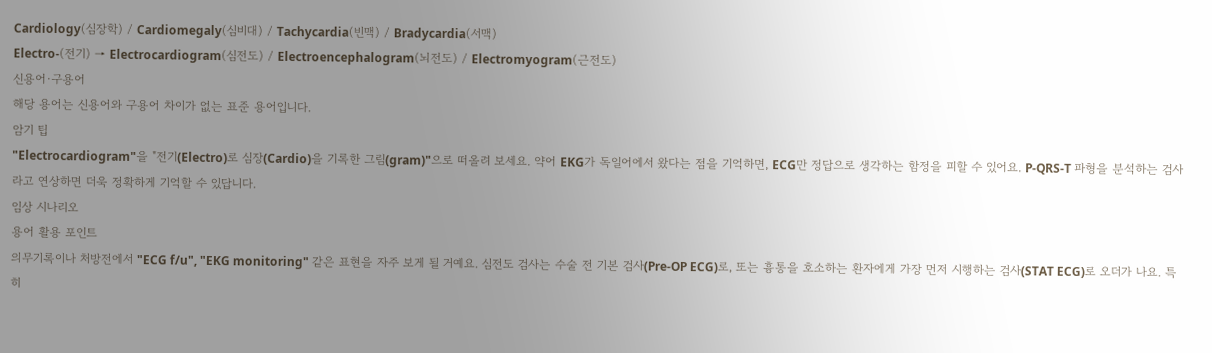Cardiology(심장학) / Cardiomegaly(심비대) / Tachycardia(빈맥) / Bradycardia(서맥)
Electro-(전기) → Electrocardiogram(심전도) / Electroencephalogram(뇌전도) / Electromyogram(근전도)
신용어·구용어
해당 용어는 신용어와 구용어 차이가 없는 표준 용어입니다.
암기 팁
"Electrocardiogram"을 "전기(Electro)로 심장(Cardio)을 기록한 그림(gram)"으로 떠올려 보세요. 약어 EKG가 독일어에서 왔다는 점을 기억하면, ECG만 정답으로 생각하는 함정을 피할 수 있어요. P-QRS-T 파형을 분석하는 검사라고 연상하면 더욱 정확하게 기억할 수 있답니다.
임상 시나리오
용어 활용 포인트
의무기록이나 처방전에서 "ECG f/u", "EKG monitoring" 같은 표현을 자주 보게 될 거예요. 심전도 검사는 수술 전 기본 검사(Pre-OP ECG)로, 또는 흉통을 호소하는 환자에게 가장 먼저 시행하는 검사(STAT ECG)로 오더가 나요. 특히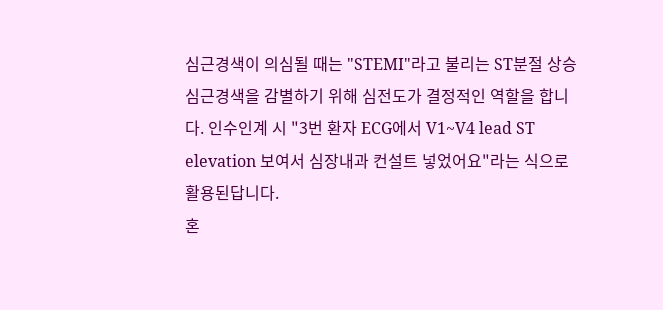심근경색이 의심될 때는 "STEMI"라고 불리는 ST분절 상승 심근경색을 감별하기 위해 심전도가 결정적인 역할을 합니다. 인수인계 시 "3번 환자 ECG에서 V1~V4 lead ST elevation 보여서 심장내과 컨설트 넣었어요"라는 식으로 활용된답니다.
혼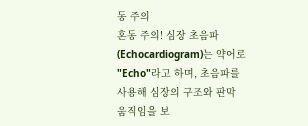동 주의
혼동 주의! 심장 초음파(Echocardiogram)는 약어로 "Echo"라고 하며, 초음파를 사용해 심장의 구조와 판막 움직임을 보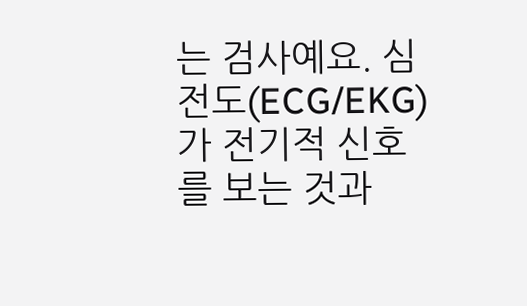는 검사예요. 심전도(ECG/EKG)가 전기적 신호를 보는 것과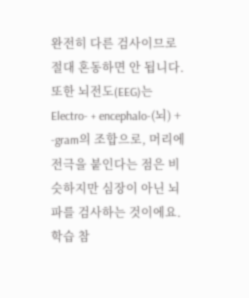완전히 다른 검사이므로 절대 혼동하면 안 됩니다. 또한 뇌전도(EEG)는 Electro- + encephalo-(뇌) + -gram의 조합으로, 머리에 전극을 붙인다는 점은 비슷하지만 심장이 아닌 뇌파를 검사하는 것이에요.
학습 참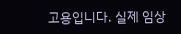고용입니다. 실제 임상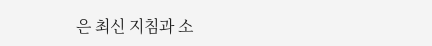은 최신 지침과 소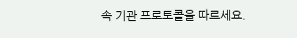속 기관 프로토콜을 따르세요.